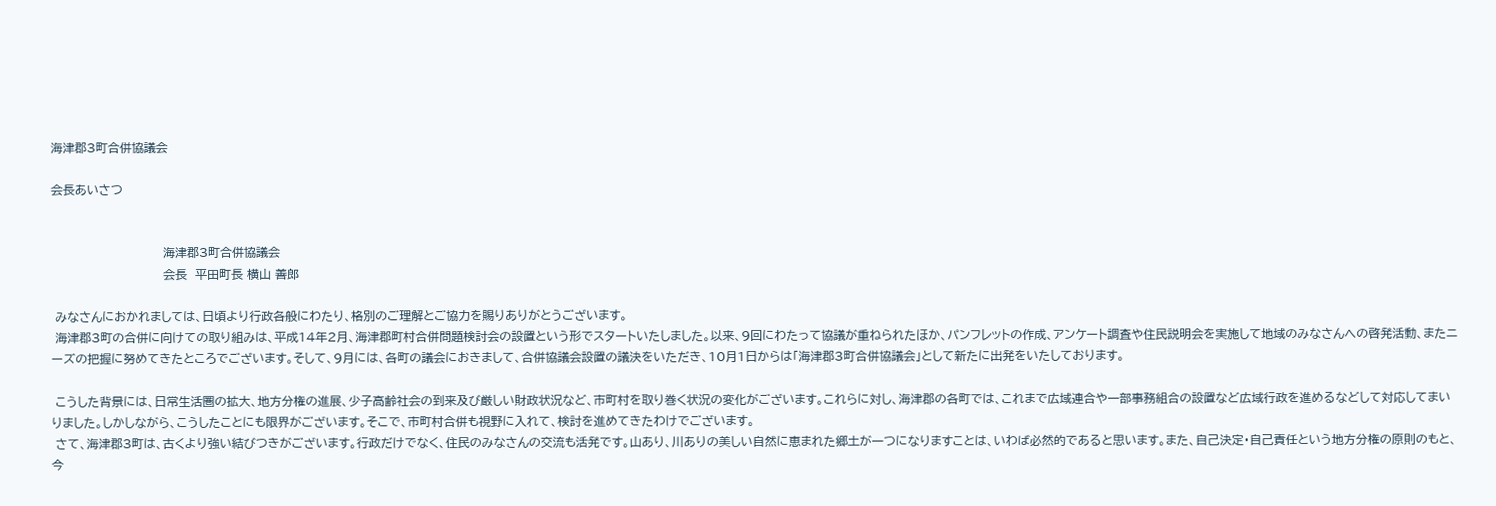海津郡3町合併協議会

会長あいさつ


                            海津郡3町合併協議会
                            会長  平田町長 横山 善郎

 みなさんにおかれましては、日頃より行政各般にわたり、格別のご理解とご協力を賜りありがとうございます。
 海津郡3町の合併に向けての取り組みは、平成14年2月、海津郡町村合併問題検討会の設置という形でスタートいたしました。以来、9回にわたって協議が重ねられたほか、パンフレットの作成、アンケート調査や住民説明会を実施して地域のみなさんへの啓発活動、またニーズの把握に努めてきたところでございます。そして、9月には、各町の議会におきまして、合併協議会設置の議決をいただき、10月1日からは「海津郡3町合併協議会」として新たに出発をいたしております。

 こうした背景には、日常生活圏の拡大、地方分権の進展、少子高齢社会の到来及び厳しい財政状況など、市町村を取り巻く状況の変化がございます。これらに対し、海津郡の各町では、これまで広域連合や一部事務組合の設置など広域行政を進めるなどして対応してまいりました。しかしながら、こうしたことにも限界がございます。そこで、市町村合併も視野に入れて、検討を進めてきたわけでございます。
 さて、海津郡3町は、古くより強い結びつきがございます。行政だけでなく、住民のみなさんの交流も活発です。山あり、川ありの美しい自然に恵まれた郷土が一つになりますことは、いわば必然的であると思います。また、自己決定・自己責任という地方分権の原則のもと、今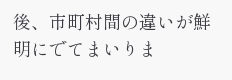後、市町村間の違いが鮮明にでてまいりま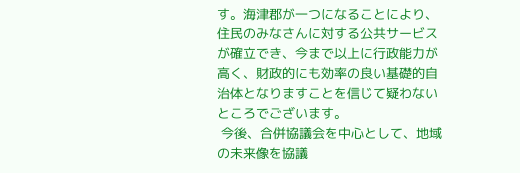す。海津郡が一つになることにより、住民のみなさんに対する公共サービスが確立でき、今まで以上に行政能力が高く、財政的にも効率の良い基礎的自治体となりますことを信じて疑わないところでございます。
 今後、合併協議会を中心として、地域の未来像を協議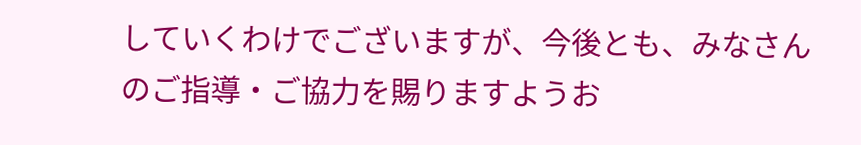していくわけでございますが、今後とも、みなさんのご指導・ご協力を賜りますようお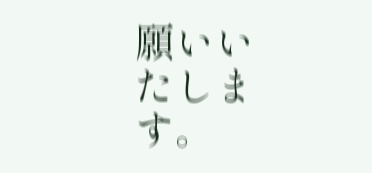願いいたします。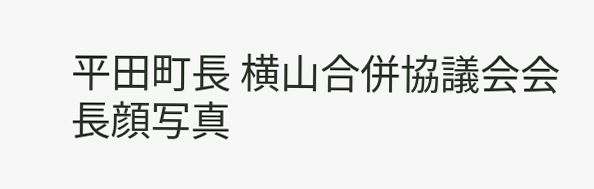平田町長 横山合併協議会会長顔写真